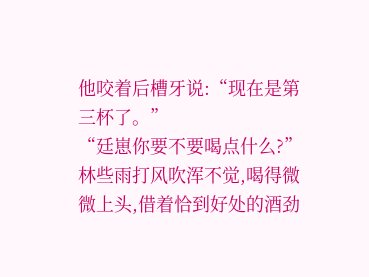他咬着后槽牙说:“现在是第三杯了。”
“廷崽你要不要喝点什么?”林些雨打风吹浑不觉,喝得微微上头,借着恰到好处的酒劲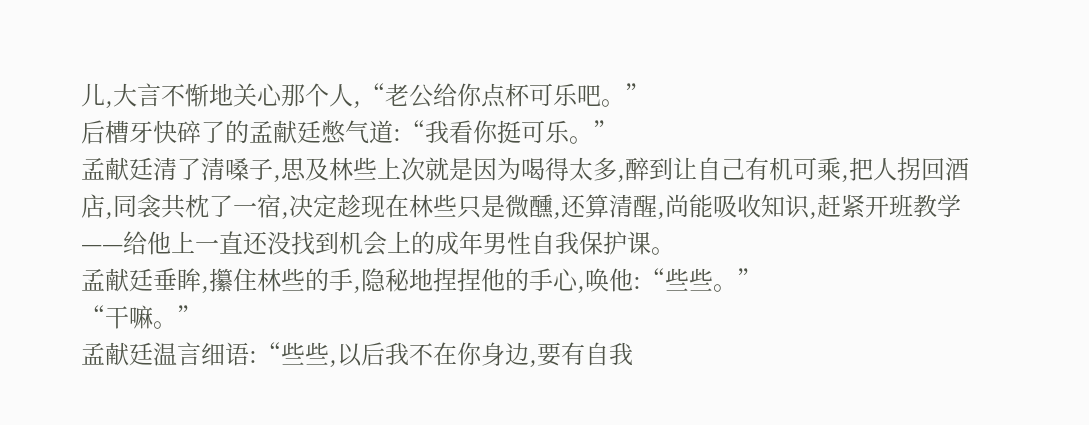儿,大言不惭地关心那个人,“老公给你点杯可乐吧。”
后槽牙快碎了的孟献廷憋气道:“我看你挺可乐。”
孟献廷清了清嗓子,思及林些上次就是因为喝得太多,醉到让自己有机可乘,把人拐回酒店,同衾共枕了一宿,决定趁现在林些只是微醺,还算清醒,尚能吸收知识,赶紧开班教学——给他上一直还没找到机会上的成年男性自我保护课。
孟献廷垂眸,攥住林些的手,隐秘地捏捏他的手心,唤他:“些些。”
“干嘛。”
孟献廷温言细语:“些些,以后我不在你身边,要有自我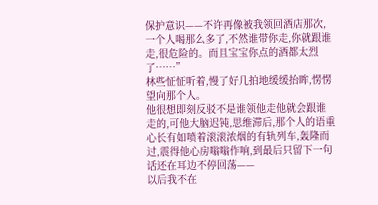保护意识——不许再像被我领回酒店那次,一个人喝那么多了,不然谁带你走,你就跟谁走,很危险的。而且宝宝你点的酒都太烈了……”
林些怔怔听着,慢了好几拍地缓缓抬眸,愣愣望向那个人。
他很想即刻反驳不是谁领他走他就会跟谁走的,可他大脑迟钝,思维滞后,那个人的语重心长有如喷着滚滚浓烟的有轨列车,轰隆而过,震得他心房嗡嗡作响,到最后只留下一句话还在耳边不停回荡——
以后我不在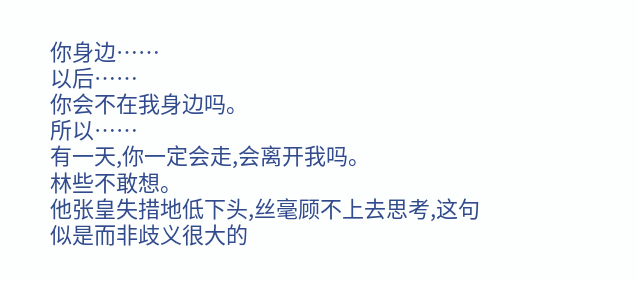你身边……
以后……
你会不在我身边吗。
所以……
有一天,你一定会走,会离开我吗。
林些不敢想。
他张皇失措地低下头,丝毫顾不上去思考,这句似是而非歧义很大的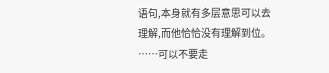语句,本身就有多层意思可以去理解,而他恰恰没有理解到位。
……可以不要走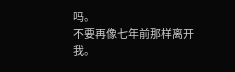吗。
不要再像七年前那样离开我。